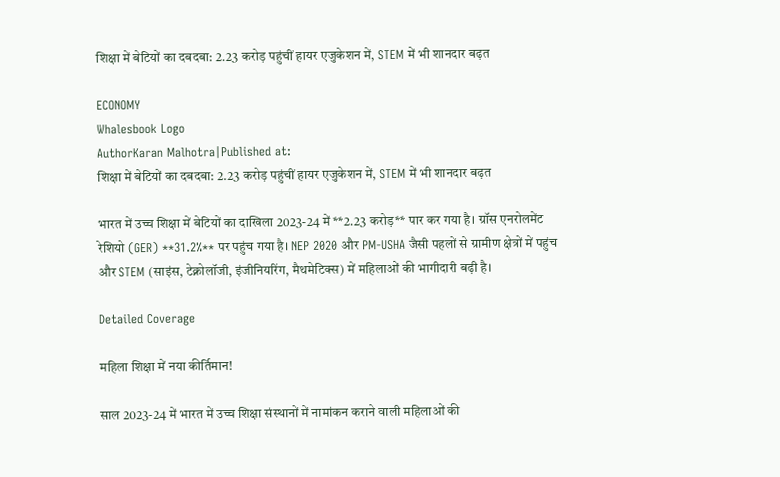शिक्षा में बेटियों का दबदबा: 2.23 करोड़ पहुंचीं हायर एजुकेशन में, STEM में भी शानदार बढ़त

ECONOMY
Whalesbook Logo
AuthorKaran Malhotra|Published at:
शिक्षा में बेटियों का दबदबा: 2.23 करोड़ पहुंचीं हायर एजुकेशन में, STEM में भी शानदार बढ़त

भारत में उच्च शिक्षा में बेटियों का दाखिला 2023-24 में **2.23 करोड़** पार कर गया है। ग्रॉस एनरोलमेंट रेशियो (GER) **31.2%** पर पहुंच गया है। NEP 2020 और PM-USHA जैसी पहलों से ग्रामीण क्षेत्रों में पहुंच और STEM (साइंस, टेक्नोलॉजी, इंजीनियरिंग, मैथमेटिक्स) में महिलाओं की भागीदारी बढ़ी है।

Detailed Coverage

महिला शिक्षा में नया कीर्तिमान!

साल 2023-24 में भारत में उच्च शिक्षा संस्थानों में नामांकन कराने वाली महिलाओं की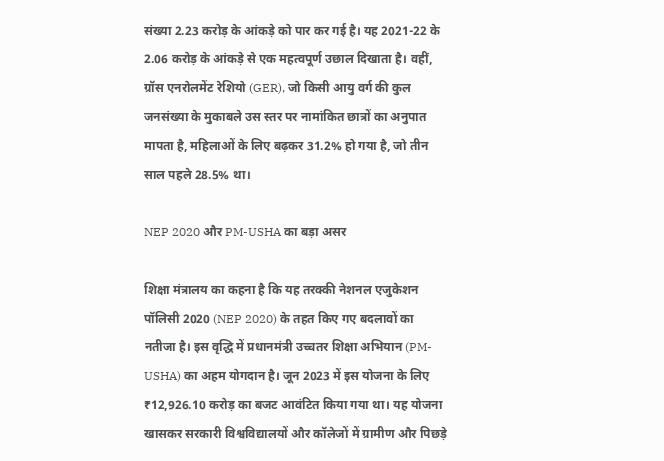संख्या 2.23 करोड़ के आंकड़े को पार कर गई है। यह 2021-22 के 2.06 करोड़ के आंकड़े से एक महत्वपूर्ण उछाल दिखाता है। वहीं, ग्रॉस एनरोलमेंट रेशियो (GER), जो किसी आयु वर्ग की कुल जनसंख्या के मुकाबले उस स्तर पर नामांकित छात्रों का अनुपात मापता है, महिलाओं के लिए बढ़कर 31.2% हो गया है, जो तीन साल पहले 28.5% था।

NEP 2020 और PM-USHA का बड़ा असर

शिक्षा मंत्रालय का कहना है कि यह तरक्की नेशनल एजुकेशन पॉलिसी 2020 (NEP 2020) के तहत किए गए बदलावों का नतीजा है। इस वृद्धि में प्रधानमंत्री उच्चतर शिक्षा अभियान (PM-USHA) का अहम योगदान है। जून 2023 में इस योजना के लिए ₹12,926.10 करोड़ का बजट आवंटित किया गया था। यह योजना खासकर सरकारी विश्वविद्यालयों और कॉलेजों में ग्रामीण और पिछड़े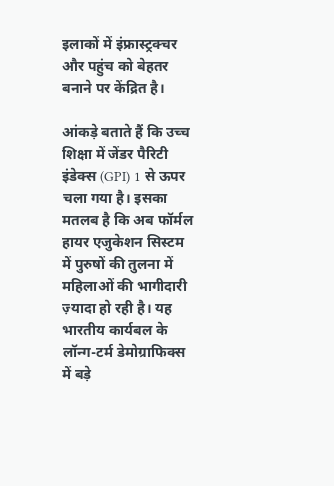इलाकों में इंफ्रास्ट्रक्चर और पहुंच को बेहतर बनाने पर केंद्रित है।

आंकड़े बताते हैं कि उच्च शिक्षा में जेंडर पैरिटी इंडेक्स (GPI) 1 से ऊपर चला गया है। इसका मतलब है कि अब फॉर्मल हायर एजुकेशन सिस्टम में पुरुषों की तुलना में महिलाओं की भागीदारी ज़्यादा हो रही है। यह भारतीय कार्यबल के लॉन्ग-टर्म डेमोग्राफिक्स में बड़े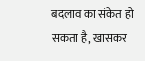बदलाव का संकेत हो सकता है, खासकर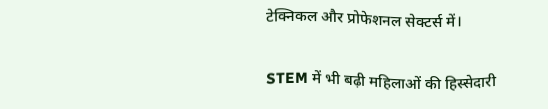टेक्निकल और प्रोफेशनल सेक्टर्स में।

STEM में भी बढ़ी महिलाओं की हिस्सेदारी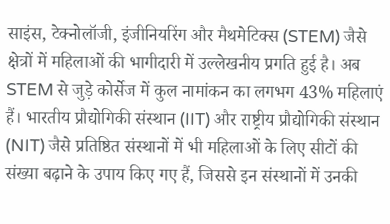साइंस, टेक्नोलॉजी, इंजीनियरिंग और मैथमेटिक्स (STEM) जैसे क्षेत्रों में महिलाओं की भागीदारी में उल्लेखनीय प्रगति हुई है। अब STEM से जुड़े कोर्सेज में कुल नामांकन का लगभग 43% महिलाएं हैं। भारतीय प्रौद्योगिकी संस्थान (IIT) और राष्ट्रीय प्रौद्योगिकी संस्थान (NIT) जैसे प्रतिष्ठित संस्थानों में भी महिलाओं के लिए सीटों की संख्या बढ़ाने के उपाय किए गए हैं, जिससे इन संस्थानों में उनकी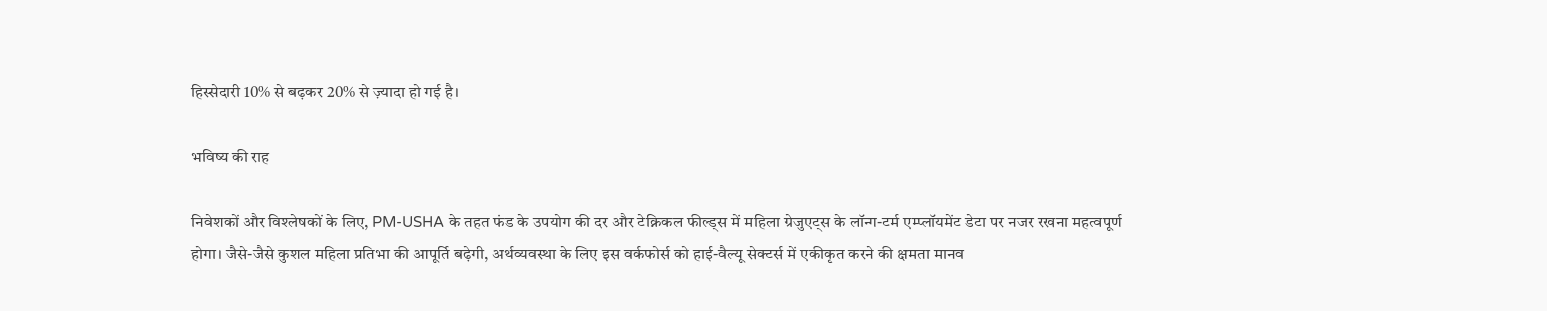हिस्सेदारी 10% से बढ़कर 20% से ज़्यादा हो गई है।

भविष्य की राह

निवेशकों और विश्लेषकों के लिए, PM-USHA के तहत फंड के उपयोग की दर और टेक्निकल फील्ड्स में महिला ग्रेजुएट्स के लॉन्ग-टर्म एम्प्लॉयमेंट डेटा पर नजर रखना महत्वपूर्ण होगा। जैसे-जैसे कुशल महिला प्रतिभा की आपूर्ति बढ़ेगी, अर्थव्यवस्था के लिए इस वर्कफोर्स को हाई-वैल्यू सेक्टर्स में एकीकृत करने की क्षमता मानव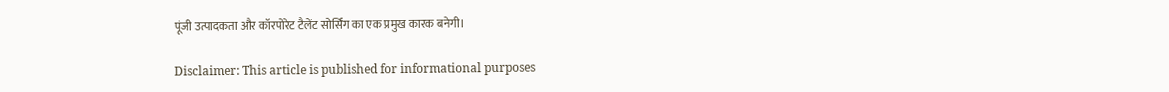पूंजी उत्पादकता और कॉरपोरेट टैलेंट सोर्सिंग का एक प्रमुख कारक बनेगी।

Disclaimer: This article is published for informational purposes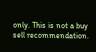only. This is not a buy sell recommendation.